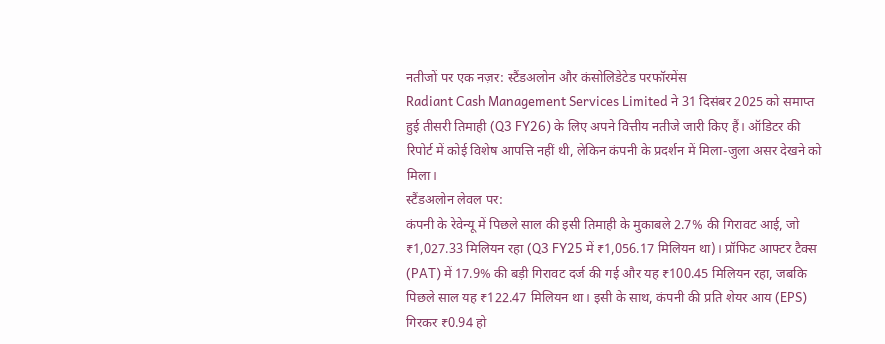नतीजों पर एक नज़र: स्टैंडअलोन और कंसोलिडेटेड परफॉरमेंस
Radiant Cash Management Services Limited ने 31 दिसंबर 2025 को समाप्त हुई तीसरी तिमाही (Q3 FY26) के लिए अपने वित्तीय नतीजे जारी किए हैं। ऑडिटर की रिपोर्ट में कोई विशेष आपत्ति नहीं थी, लेकिन कंपनी के प्रदर्शन में मिला-जुला असर देखने को मिला।
स्टैंडअलोन लेवल पर:
कंपनी के रेवेन्यू में पिछले साल की इसी तिमाही के मुकाबले 2.7% की गिरावट आई, जो ₹1,027.33 मिलियन रहा (Q3 FY25 में ₹1,056.17 मिलियन था)। प्रॉफिट आफ्टर टैक्स (PAT) में 17.9% की बड़ी गिरावट दर्ज की गई और यह ₹100.45 मिलियन रहा, जबकि पिछले साल यह ₹122.47 मिलियन था। इसी के साथ, कंपनी की प्रति शेयर आय (EPS) गिरकर ₹0.94 हो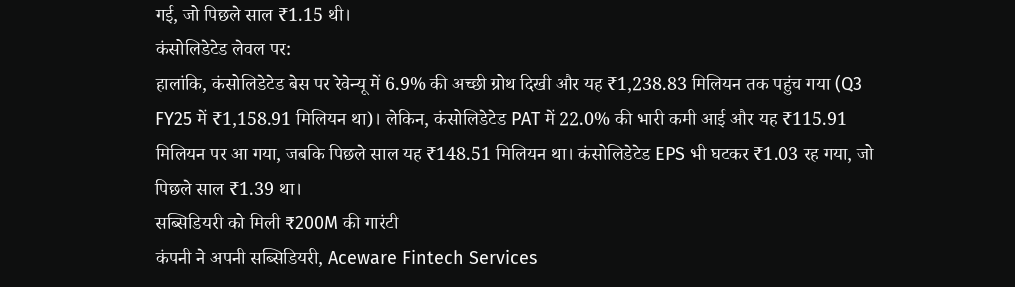गई, जो पिछले साल ₹1.15 थी।
कंसोलिडेटेड लेवल पर:
हालांकि, कंसोलिडेटेड बेस पर रेवेन्यू में 6.9% की अच्छी ग्रोथ दिखी और यह ₹1,238.83 मिलियन तक पहुंच गया (Q3 FY25 में ₹1,158.91 मिलियन था)। लेकिन, कंसोलिडेटेड PAT में 22.0% की भारी कमी आई और यह ₹115.91 मिलियन पर आ गया, जबकि पिछले साल यह ₹148.51 मिलियन था। कंसोलिडेटेड EPS भी घटकर ₹1.03 रह गया, जो पिछले साल ₹1.39 था।
सब्सिडियरी को मिली ₹200M की गारंटी
कंपनी ने अपनी सब्सिडियरी, Aceware Fintech Services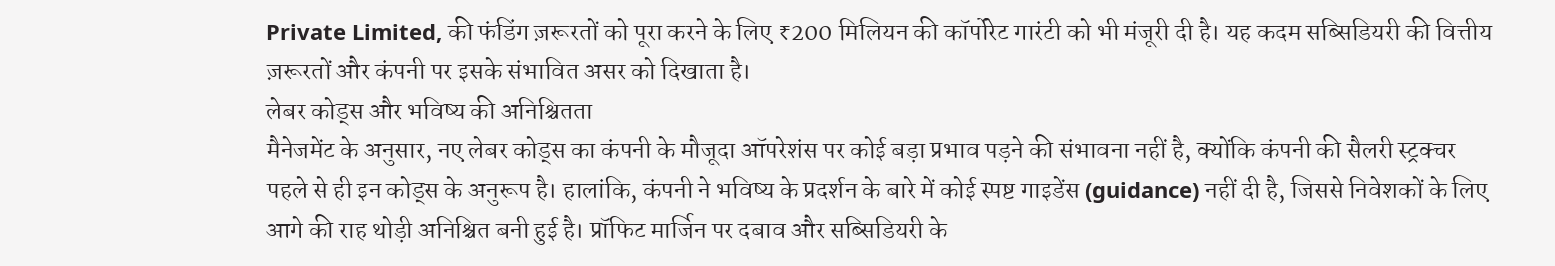Private Limited, की फंडिंग ज़रूरतों को पूरा करने के लिए ₹200 मिलियन की कॉर्पोरेट गारंटी को भी मंजूरी दी है। यह कदम सब्सिडियरी की वित्तीय ज़रूरतों और कंपनी पर इसके संभावित असर को दिखाता है।
लेबर कोड्स और भविष्य की अनिश्चितता
मैनेजमेंट के अनुसार, नए लेबर कोड्स का कंपनी के मौजूदा ऑपरेशंस पर कोई बड़ा प्रभाव पड़ने की संभावना नहीं है, क्योंकि कंपनी की सैलरी स्ट्रक्चर पहले से ही इन कोड्स के अनुरूप है। हालांकि, कंपनी ने भविष्य के प्रदर्शन के बारे में कोई स्पष्ट गाइडेंस (guidance) नहीं दी है, जिससे निवेशकों के लिए आगे की राह थोड़ी अनिश्चित बनी हुई है। प्रॉफिट मार्जिन पर दबाव और सब्सिडियरी के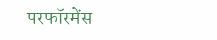परफॉरमेंस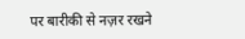पर बारीकी से नज़र रखने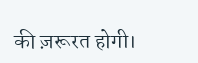की ज़रूरत होगी।